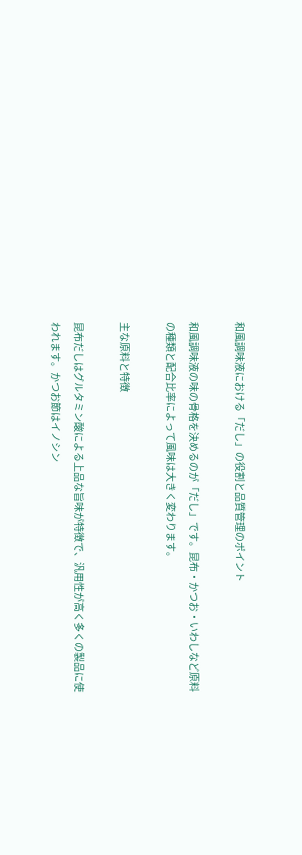和風調味液における「だし」の役割と品質管理のポイント

和風調味液の味の骨格を決めるのが「だし」です。昆布・かつお・いわしなど原料の種類と配合比率によって風味は大きく変わります。

主な原料と特徴

昆布だしはグルタミン酸による上品な旨味が特徴で、汎用性が高く多くの製品に使われます。かつお節はイノシン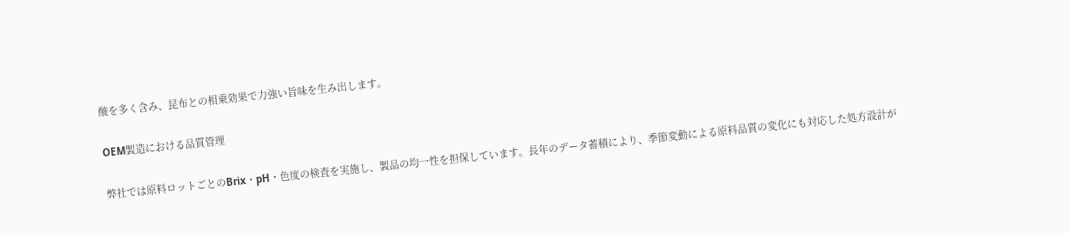酸を多く含み、昆布との相乗効果で力強い旨味を生み出します。

OEM製造における品質管理

弊社では原料ロットごとのBrix・pH・色度の検査を実施し、製品の均一性を担保しています。長年のデータ蓄積により、季節変動による原料品質の変化にも対応した処方設計が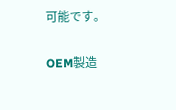可能です。

OEM製造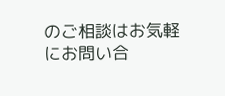のご相談はお気軽にお問い合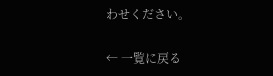わせください。

← 一覧に戻る